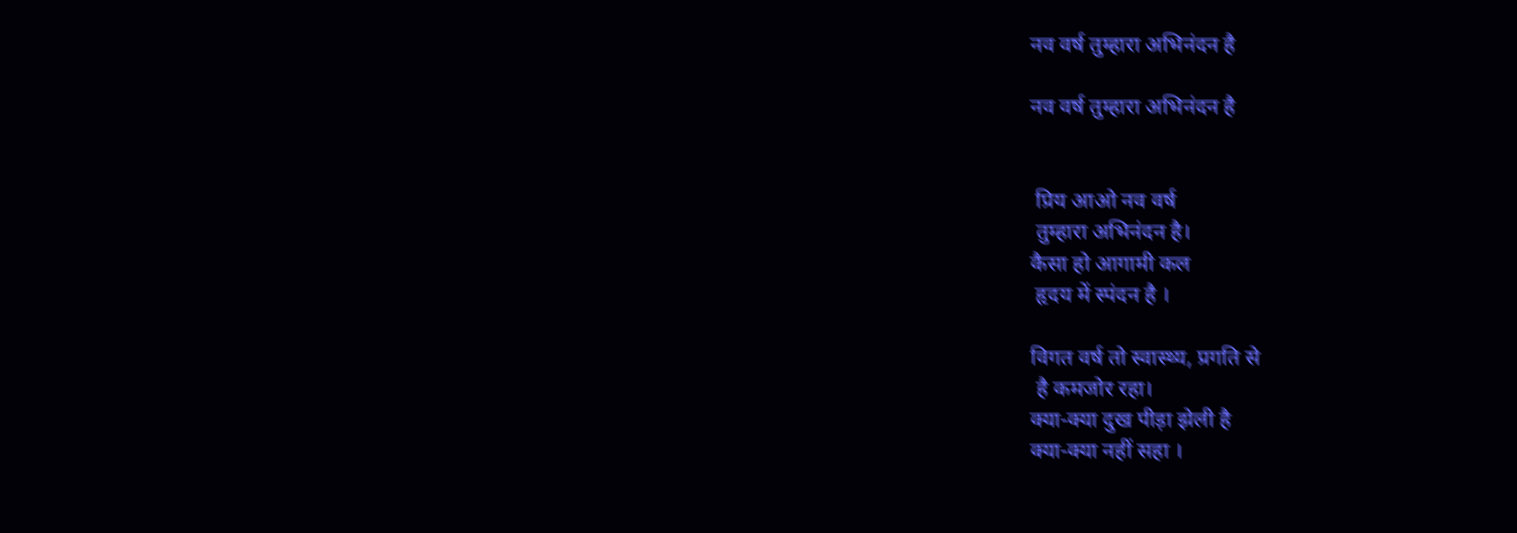नव वर्ष तुम्हारा अभिनंदन है

नव वर्ष तुम्हारा अभिनंदन है


 प्रिय आओ नव वर्ष
 तुम्हारा अभिनंदन है।
कैसा हो आगामी कल
 हृदय में स्पंदन है ।

विगत वर्ष तो स्वास्थ्य, प्रगति से
 है कमजोर रहा।
क्या-क्या दुख पीड़ा झेली है
क्या-क्या नहीं सहा ।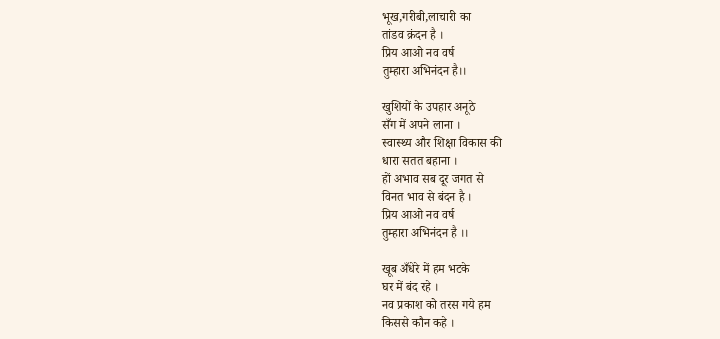भूख,गरीबी,लाचारी का
तांडव क्रंदन है ।
प्रिय आओ नव वर्ष
तुम्हारा अभिनंदन है।।

खुशियों के उपहार अनूठे
सँग में अपने लाना ।
स्वास्थ्य और शिक्षा विकास की
धारा सतत बहाना ।
हों अभाव सब दूर जगत से
विनत भाव से बंदन है ।
प्रिय आओ नव वर्ष
तुम्हारा अभिनंदन है ।।

खूब अँधेरे में हम भटके
घर में बंद रहे ।
नव प्रकाश को तरस गये हम
किससे कौन कहे ।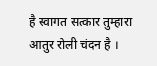है स्वागत सत्कार तुम्हारा
आतुर रोली चंदन है ।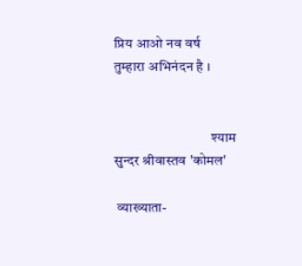प्रिय आओ नव वर्ष
तुम्हारा अभिनंदन है ।


                                  श्याम सुन्दर श्रीवास्तव 'कोमल'

 व्याख्याता-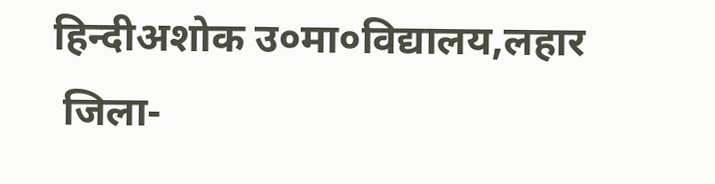हिन्दीअशोक उ०मा०विद्यालय,लहार
 जिला-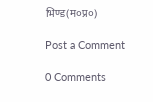भिण्ड(म०प्र०)

Post a Comment

0 Comments